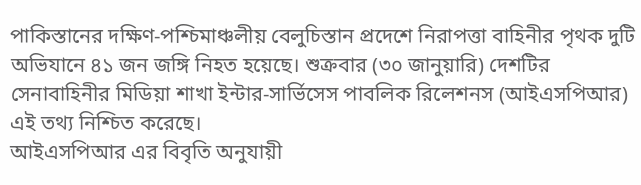পাকিস্তানের দক্ষিণ-পশ্চিমাঞ্চলীয় বেলুচিস্তান প্রদেশে নিরাপত্তা বাহিনীর পৃথক দুটি অভিযানে ৪১ জন জঙ্গি নিহত হয়েছে। শুক্রবার (৩০ জানুয়ারি) দেশটির সেনাবাহিনীর মিডিয়া শাখা ইন্টার-সার্ভিসেস পাবলিক রিলেশনস (আইএসপিআর) এই তথ্য নিশ্চিত করেছে।
আইএসপিআর এর বিবৃতি অনুযায়ী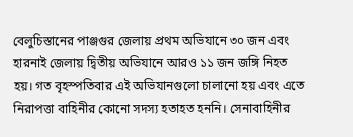বেলুচিস্তানের পাঞ্জগুর জেলায় প্রথম অভিযানে ৩০ জন এবং হারনাই জেলায় দ্বিতীয় অভিযানে আরও ১১ জন জঙ্গি নিহত হয়। গত বৃহস্পতিবার এই অভিযানগুলো চালানো হয় এবং এতে নিরাপত্তা বাহিনীর কোনো সদস্য হতাহত হননি। সেনাবাহিনীর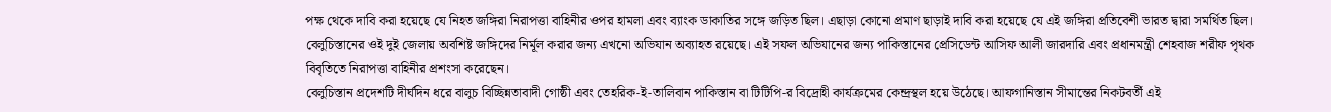পক্ষ থেকে দাবি করা হয়েছে যে নিহত জঙ্গিরা নিরাপত্তা বাহিনীর ওপর হামলা এবং ব্যাংক ডাকাতির সঙ্গে জড়িত ছিল। এছাড়া কোনো প্রমাণ ছাড়াই দাবি করা হয়েছে যে এই জঙ্গিরা প্রতিবেশী ভারত দ্বারা সমর্থিত ছিল।
বেলুচিস্তানের ওই দুই জেলায় অবশিষ্ট জঙ্গিদের নির্মূল করার জন্য এখনো অভিযান অব্যাহত রয়েছে। এই সফল অভিযানের জন্য পাকিস্তানের প্রেসিডেন্ট আসিফ আলী জারদারি এবং প্রধানমন্ত্রী শেহবাজ শরীফ পৃথক বিবৃতিতে নিরাপত্তা বাহিনীর প্রশংসা করেছেন।
বেলুচিস্তান প্রদেশটি দীর্ঘদিন ধরে বালুচ বিচ্ছিন্নতাবাদী গোষ্ঠী এবং তেহরিক-ই-তালিবান পাকিস্তান বা টিটিপি-র বিদ্রোহী কার্যক্রমের কেন্দ্রস্থল হয়ে উঠেছে। আফগানিস্তান সীমান্তের নিকটবর্তী এই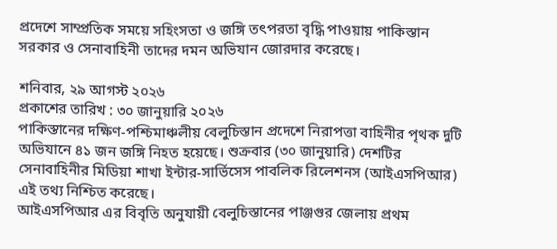প্রদেশে সাম্প্রতিক সময়ে সহিংসতা ও জঙ্গি তৎপরতা বৃদ্ধি পাওয়ায় পাকিস্তান সরকার ও সেনাবাহিনী তাদের দমন অভিযান জোরদার করেছে।

শনিবার, ২৯ আগস্ট ২০২৬
প্রকাশের তারিখ : ৩০ জানুয়ারি ২০২৬
পাকিস্তানের দক্ষিণ-পশ্চিমাঞ্চলীয় বেলুচিস্তান প্রদেশে নিরাপত্তা বাহিনীর পৃথক দুটি অভিযানে ৪১ জন জঙ্গি নিহত হয়েছে। শুক্রবার (৩০ জানুয়ারি) দেশটির সেনাবাহিনীর মিডিয়া শাখা ইন্টার-সার্ভিসেস পাবলিক রিলেশনস (আইএসপিআর) এই তথ্য নিশ্চিত করেছে।
আইএসপিআর এর বিবৃতি অনুযায়ী বেলুচিস্তানের পাঞ্জগুর জেলায় প্রথম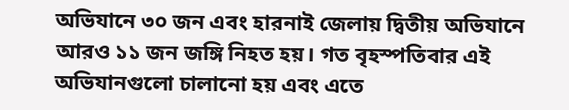অভিযানে ৩০ জন এবং হারনাই জেলায় দ্বিতীয় অভিযানে আরও ১১ জন জঙ্গি নিহত হয়। গত বৃহস্পতিবার এই অভিযানগুলো চালানো হয় এবং এতে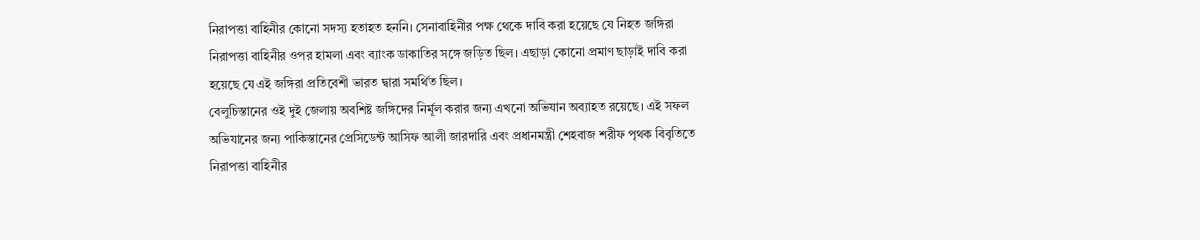নিরাপত্তা বাহিনীর কোনো সদস্য হতাহত হননি। সেনাবাহিনীর পক্ষ থেকে দাবি করা হয়েছে যে নিহত জঙ্গিরা নিরাপত্তা বাহিনীর ওপর হামলা এবং ব্যাংক ডাকাতির সঙ্গে জড়িত ছিল। এছাড়া কোনো প্রমাণ ছাড়াই দাবি করা হয়েছে যে এই জঙ্গিরা প্রতিবেশী ভারত দ্বারা সমর্থিত ছিল।
বেলুচিস্তানের ওই দুই জেলায় অবশিষ্ট জঙ্গিদের নির্মূল করার জন্য এখনো অভিযান অব্যাহত রয়েছে। এই সফল অভিযানের জন্য পাকিস্তানের প্রেসিডেন্ট আসিফ আলী জারদারি এবং প্রধানমন্ত্রী শেহবাজ শরীফ পৃথক বিবৃতিতে নিরাপত্তা বাহিনীর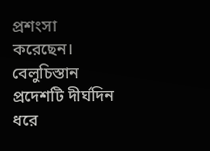প্রশংসা করেছেন।
বেলুচিস্তান প্রদেশটি দীর্ঘদিন ধরে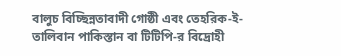বালুচ বিচ্ছিন্নতাবাদী গোষ্ঠী এবং তেহরিক-ই-তালিবান পাকিস্তান বা টিটিপি-র বিদ্রোহী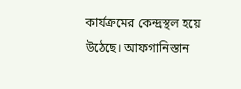কার্যক্রমের কেন্দ্রস্থল হয়ে উঠেছে। আফগানিস্তান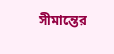সীমান্তের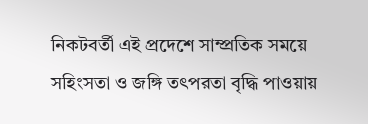নিকটবর্তী এই প্রদেশে সাম্প্রতিক সময়ে সহিংসতা ও জঙ্গি তৎপরতা বৃদ্ধি পাওয়ায়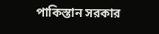পাকিস্তান সরকার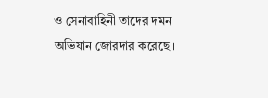ও সেনাবাহিনী তাদের দমন অভিযান জোরদার করেছে।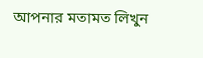আপনার মতামত লিখুন